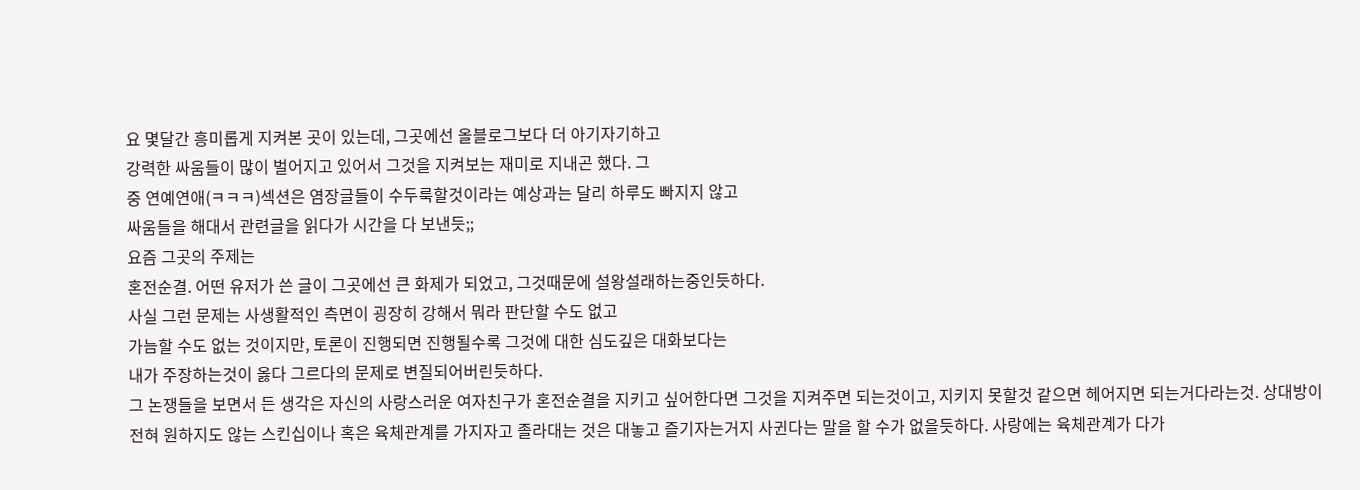요 몇달간 흥미롭게 지켜본 곳이 있는데, 그곳에선 올블로그보다 더 아기자기하고
강력한 싸움들이 많이 벌어지고 있어서 그것을 지켜보는 재미로 지내곤 했다. 그
중 연예연애(ㅋㅋㅋ)섹션은 염장글들이 수두룩할것이라는 예상과는 달리 하루도 빠지지 않고
싸움들을 해대서 관련글을 읽다가 시간을 다 보낸듯;;
요즘 그곳의 주제는
혼전순결. 어떤 유저가 쓴 글이 그곳에선 큰 화제가 되었고, 그것때문에 설왕설래하는중인듯하다.
사실 그런 문제는 사생활적인 측면이 굉장히 강해서 뭐라 판단할 수도 없고
가늠할 수도 없는 것이지만, 토론이 진행되면 진행될수록 그것에 대한 심도깊은 대화보다는
내가 주장하는것이 옳다 그르다의 문제로 변질되어버린듯하다.
그 논쟁들을 보면서 든 생각은 자신의 사랑스러운 여자친구가 혼전순결을 지키고 싶어한다면 그것을 지켜주면 되는것이고, 지키지 못할것 같으면 헤어지면 되는거다라는것. 상대방이 전혀 원하지도 않는 스킨십이나 혹은 육체관계를 가지자고 졸라대는 것은 대놓고 즐기자는거지 사귄다는 말을 할 수가 없을듯하다. 사랑에는 육체관계가 다가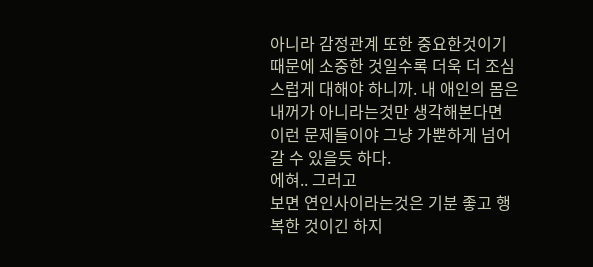아니라 감정관계 또한 중요한것이기 때문에 소중한 것일수록 더욱 더 조심스럽게 대해야 하니까. 내 애인의 몸은 내꺼가 아니라는것만 생각해본다면 이런 문제들이야 그냥 가뿐하게 넘어갈 수 있을듯 하다.
에혀.. 그러고
보면 연인사이라는것은 기분 좋고 행복한 것이긴 하지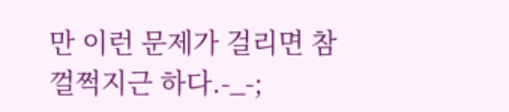만 이런 문제가 걸리면 참
껄쩍지근 하다.-_-;